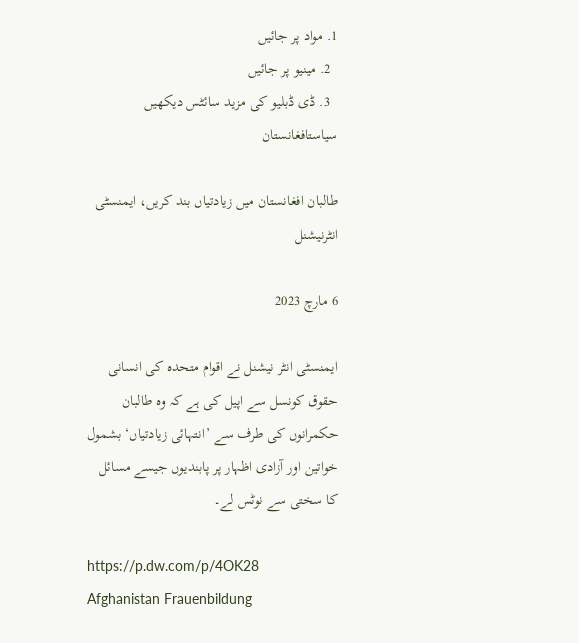1. مواد پر جائیں
  2. مینیو پر جائیں
  3. ڈی ڈبلیو کی مزید سائٹس دیکھیں
سیاستافغانستان

طالبان افغانستان میں زیادتیاں بند کریں، ایمنسٹی انٹرنیشنل

6 مارچ 2023

ایمنسٹی انٹر نیشنل نے اقوام متحدہ کی انسانی حقوق کونسل سے اپیل کی ہے کہ وہ طالبان حکمرانوں کی طرف سے ’انتہائی زیادتیاں‘ بشمول خواتین اور آزادی اظہار پر پابندیوں جیسے مسائل کا سختی سے نوٹس لے۔

https://p.dw.com/p/4OK28
Afghanistan Frauenbildung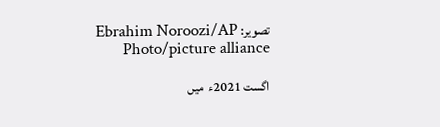تصویر: Ebrahim Noroozi/AP Photo/picture alliance

اگست 2021ء  میں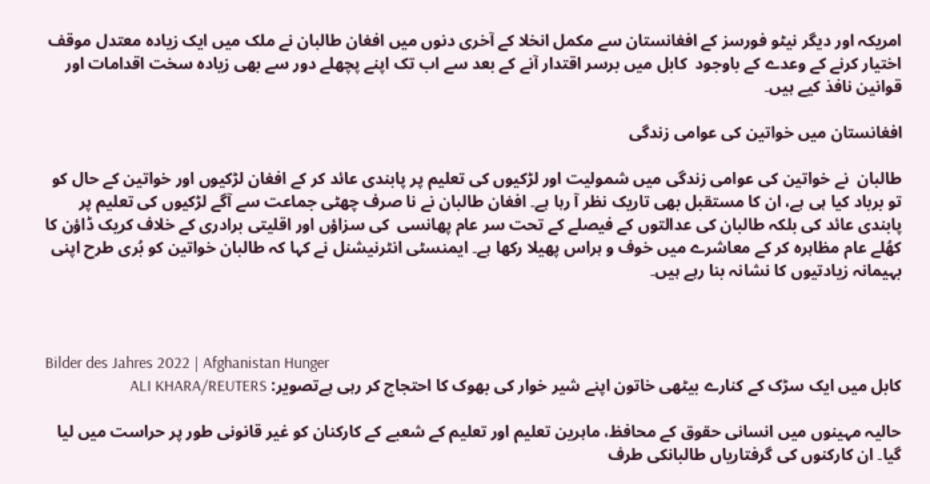امریکہ اور دیگر نیٹو فورسز کے افغانستان سے مکمل انخلا کے آخری دنوں میں افغان طالبان نے ملک میں ایک زیادہ معتدل موقف اختیار کرنے کے وعدے کے باوجود  کابل میں برسر اقتدار آنے کے بعد سے اب تک اپنے پچھلے دور سے بھی زیادہ سخت اقدامات اور قوانین نافذ کیے ہیں۔

افغانستان میں خواتین کی عوامی زندگی

طالبان  نے خواتین کی عوامی زندگی میں شمولیت اور لڑکیوں کی تعلیم پر پابندی عائد کر کے افغان لڑکیوں اور خواتین کے حال کو تو برباد کیا ہی ہے، ان کا مستقبل بھی تاریک نظر آ رہا ہے۔ افغان طالبان نے نا صرف چھٹی جماعت سے آگے لڑکیوں کی تعلیم پر پابندی عائد کی بلکہ طالبان کی عدالتوں کے فیصلے کے تحت سر عام پھانسی  کی سزاؤں اور اقلیتی برادری کے خلاف کریک ڈاؤن کا کھُلے عام مظاہرہ کر کے معاشرے میں خوف و ہراس پھیلا رکھا ہے۔ ایمنسٹی انٹرنیشنل نے کہا کہ طالبان خواتین کو بُری طرح اپنی بہیمانہ زیادتیوں کا نشانہ بنا رہے ہیں۔



Bilder des Jahres 2022 | Afghanistan Hunger
کابل میں ایک سڑک کے کنارے بیٹھی خاتون اپنے شیر خوار کی بھوک کا احتجاج کر رہی ہےتصویر: ALI KHARA/REUTERS

حالیہ مہینوں میں انسانی حقوق کے محافظ، ماہرین تعلیم اور تعلیم کے شعبے کے کارکنان کو غیر قانونی طور پر حراست میں لیا گیا۔ ان کارکنوں کی گرفتاریاں طالبانکی طرف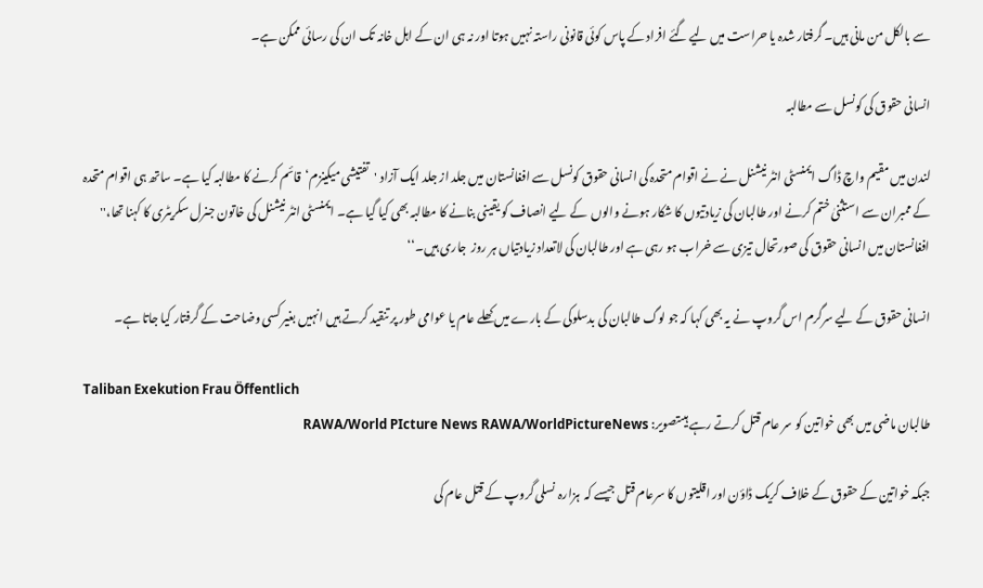سے بالکل من مانی ہیں۔ گرفتار شدہ یا حراست میں لیے گئے افراد کے پاس کوئی قانونی راستہ نہیں ہوتا اور نہ ہی ان کے اہل خانہ تک ان کی رسائی ممکن ہے۔

انسانی حقوق کی کونسل سے مطالبہ

لندن میں مقیم واچ ڈاگ ایمنسٹی انٹر نیشنل نے نے اقوام متحدہ کی انسانی حقوق کونسل سے افغانستان میں جلد از جلد ایک آزاد 'تفتیشی میکینزم‘  قائم کرنے کا مطالبہ کیا ہے۔ ساتھ ہی اقوام متحدہ کے ممبران سے استثنیٰ ختم کرنے اور طالبان کی زیادتیوں کا شکار ہونے والوں  کے لیے انصاف کو یقینی بنانے کا مطالبہ بھی کیا گیا ہے۔ ایمنسٹی انٹر نیشنل کی خاتون جنرل سکریٹری کا کہنا تھا،'' افغانستان میں انسانی حقوق کی صورتحال تیزی سے خراب ہو رہی ہے اور طالبان کی لاتعداد زیادتیاں ہر روز  جاری ہیں۔‘‘

انسانی حقوق کے لیے سرگرم اس گروپ نے یہ بھی کہا کہ جو لوگ طالبان کی بدسلوکی کے بارے میں کھلے عام یا عوامی طور پر تنقید کرتے ہیں انہیں بغیر کسی وضاحت کے گرفتار کیا جاتا ہے۔

Taliban Exekution Frau Öffentlich
طالبان ماضی میں بھی خواتین کو سر عام قتل کرتے رہے ہیںتصویر: RAWA/World PIcture News RAWA/WorldPictureNews

جبکہ خواتین کے حقوق کے خلاف کریک ڈاؤن اور اقلیتوں کا سرعام قتل جیسے کہ  ہزارہ  نسلی گروپ کے قتل عام کی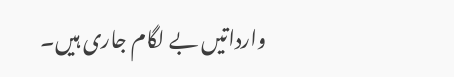وارداتیں بے لگام جاری ہیں۔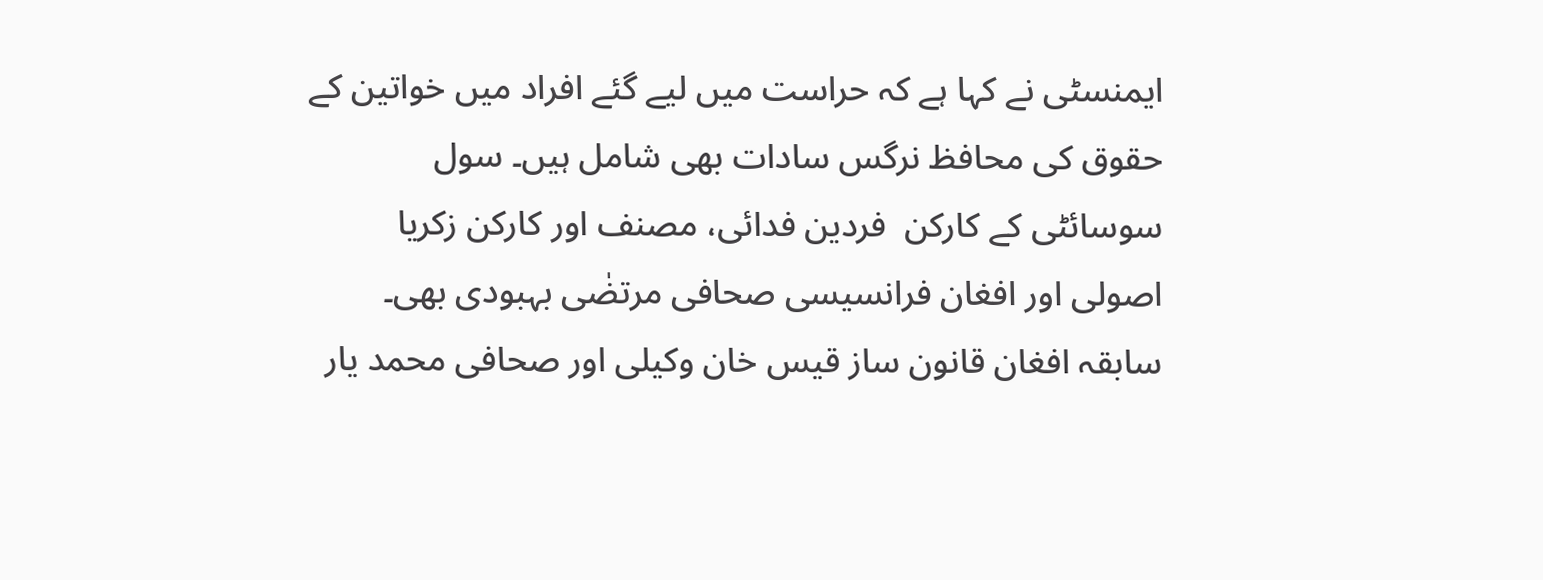ایمنسٹی نے کہا ہے کہ حراست میں لیے گئے افراد میں خواتین کے حقوق کی محافظ نرگس سادات بھی شامل ہیں۔ سول سوسائٹی کے کارکن  فردین فدائی، مصنف اور کارکن زکریا اصولی اور افغان فرانسیسی صحافی مرتضٰی بہبودی بھی۔ سابقہ افغان قانون ساز قیس خان وکیلی اور صحافی محمد یار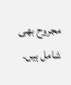مجروح بھی شامل ہیں۔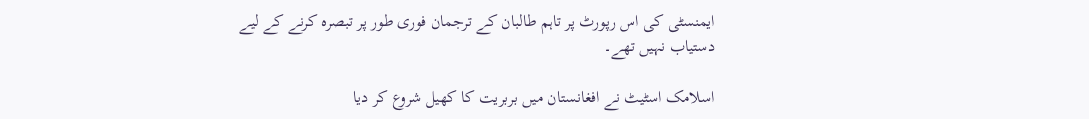ایمنسٹی کی اس رپورٹ پر تاہم طالبان کے ترجمان فوری طور پر تبصرہ کرنے کے لیے دستیاب نہیں تھے۔

اسلامک اسٹیٹ نے افغانستان میں بربریت کا کھیل شروع کر دیا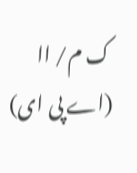ک م/ اا (اے پی ای)